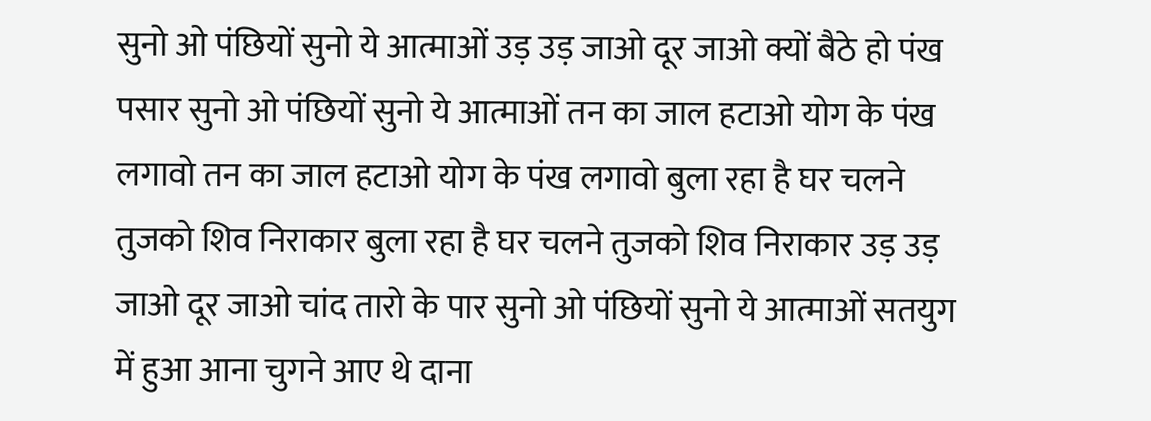सुनो ओ पंछियों सुनो ये आत्माओं उड़ उड़ जाओ दूर जाओ क्यों बैठे हो पंख पसार सुनो ओ पंछियों सुनो ये आत्माओं तन का जाल हटाओ योग के पंख लगावो तन का जाल हटाओ योग के पंख लगावो बुला रहा है घर चलने तुजको शिव निराकार बुला रहा है घर चलने तुजको शिव निराकार उड़ उड़ जाओ दूर जाओ चांद तारो के पार सुनो ओ पंछियों सुनो ये आत्माओं सतयुग में हुआ आना चुगने आए थे दाना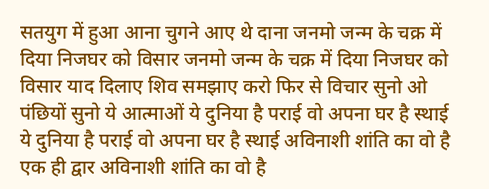सतयुग में हुआ आना चुगने आए थे दाना जनमो जन्म के चक्र में दिया निजघर को विसार जनमो जन्म के चक्र में दिया निजघर को विसार याद दिलाए शिव समझाए करो फिर से विचार सुनो ओ पंछियों सुनो ये आत्माओं ये दुनिया है पराई वो अपना घर है स्थाई ये दुनिया है पराई वो अपना घर है स्थाई अविनाशी शांति का वो है एक ही द्वार अविनाशी शांति का वो है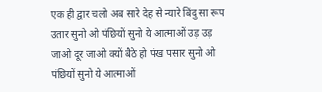एक ही द्वार चलो अब सारे देह से न्यारे बिंदु सा रूप उतार सुनो ओ पंछियों सुनो ये आत्माओं उड़ उड़ जाओ दूर जाओ क्यों बैठे हो पंख पसार सुनो ओ पंछियों सुनो ये आत्माओं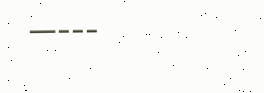—---